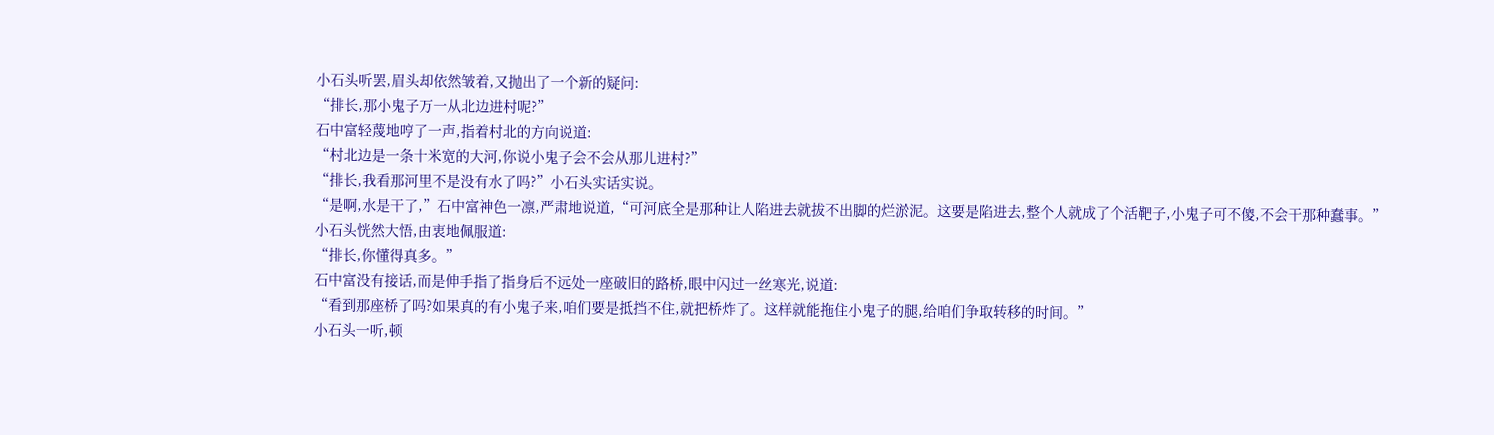小石头听罢,眉头却依然皱着,又抛出了一个新的疑问:
“排长,那小鬼子万一从北边进村呢?”
石中富轻蔑地哼了一声,指着村北的方向说道:
“村北边是一条十米宽的大河,你说小鬼子会不会从那儿进村?”
“排长,我看那河里不是没有水了吗?”小石头实话实说。
“是啊,水是干了,”石中富神色一凛,严肃地说道,“可河底全是那种让人陷进去就拔不出脚的烂淤泥。这要是陷进去,整个人就成了个活靶子,小鬼子可不傻,不会干那种蠢事。”
小石头恍然大悟,由衷地佩服道:
“排长,你懂得真多。”
石中富没有接话,而是伸手指了指身后不远处一座破旧的路桥,眼中闪过一丝寒光,说道:
“看到那座桥了吗?如果真的有小鬼子来,咱们要是抵挡不住,就把桥炸了。这样就能拖住小鬼子的腿,给咱们争取转移的时间。”
小石头一听,顿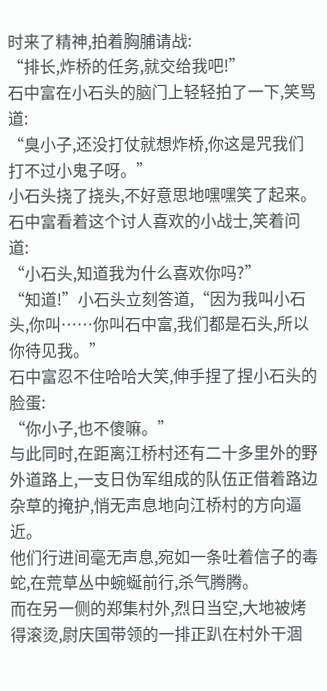时来了精神,拍着胸脯请战:
“排长,炸桥的任务,就交给我吧!”
石中富在小石头的脑门上轻轻拍了一下,笑骂道:
“臭小子,还没打仗就想炸桥,你这是咒我们打不过小鬼子呀。”
小石头挠了挠头,不好意思地嘿嘿笑了起来。
石中富看着这个讨人喜欢的小战士,笑着问道:
“小石头,知道我为什么喜欢你吗?”
“知道!”小石头立刻答道,“因为我叫小石头,你叫……你叫石中富,我们都是石头,所以你待见我。”
石中富忍不住哈哈大笑,伸手捏了捏小石头的脸蛋:
“你小子,也不傻嘛。”
与此同时,在距离江桥村还有二十多里外的野外道路上,一支日伪军组成的队伍正借着路边杂草的掩护,悄无声息地向江桥村的方向逼近。
他们行进间毫无声息,宛如一条吐着信子的毒蛇,在荒草丛中蜿蜒前行,杀气腾腾。
而在另一侧的郑集村外,烈日当空,大地被烤得滚烫,尉庆国带领的一排正趴在村外干涸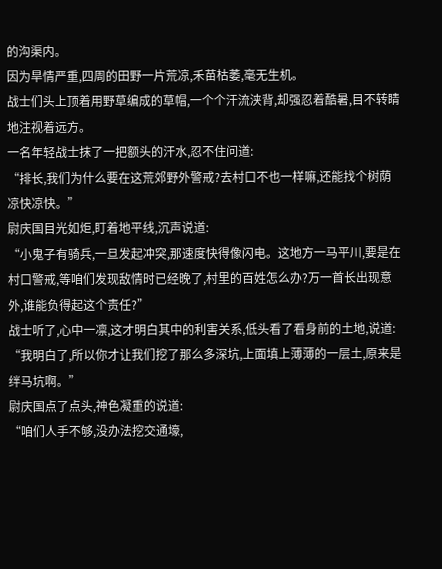的沟渠内。
因为旱情严重,四周的田野一片荒凉,禾苗枯萎,毫无生机。
战士们头上顶着用野草编成的草帽,一个个汗流浃背,却强忍着酷暑,目不转睛地注视着远方。
一名年轻战士抹了一把额头的汗水,忍不住问道:
“排长,我们为什么要在这荒郊野外警戒?去村口不也一样嘛,还能找个树荫凉快凉快。”
尉庆国目光如炬,盯着地平线,沉声说道:
“小鬼子有骑兵,一旦发起冲突,那速度快得像闪电。这地方一马平川,要是在村口警戒,等咱们发现敌情时已经晚了,村里的百姓怎么办?万一首长出现意外,谁能负得起这个责任?”
战士听了,心中一凛,这才明白其中的利害关系,低头看了看身前的土地,说道:
“我明白了,所以你才让我们挖了那么多深坑,上面填上薄薄的一层土,原来是绊马坑啊。”
尉庆国点了点头,神色凝重的说道:
“咱们人手不够,没办法挖交通壕,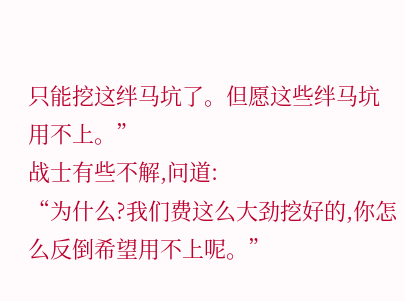只能挖这绊马坑了。但愿这些绊马坑用不上。”
战士有些不解,问道:
“为什么?我们费这么大劲挖好的,你怎么反倒希望用不上呢。”